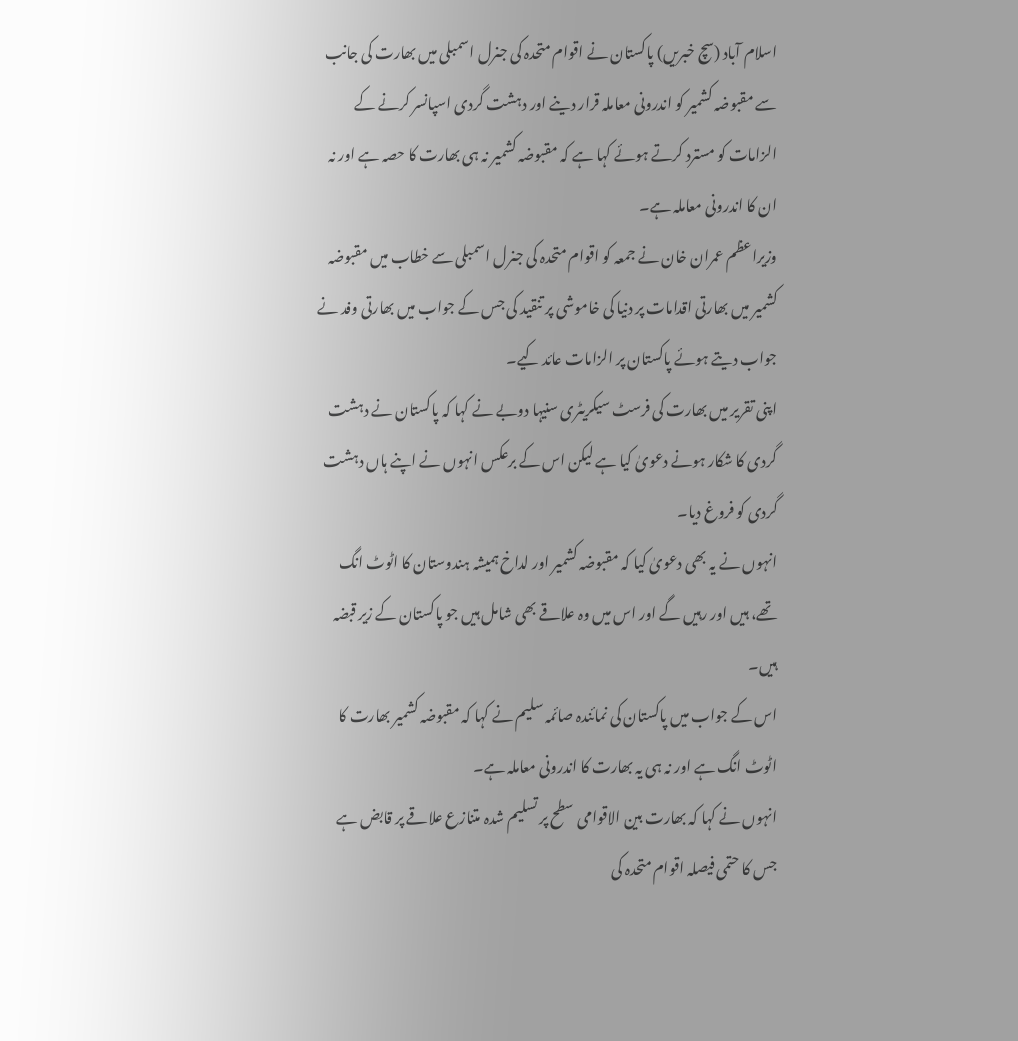اسلام آباد (سچ خبریں) پاکستان نے اقوام متحدہ کی جنرل اسمبلی میں بھارت کی جانب سے مقبوضہ کشمیر کو اندرونی معاملہ قرار دینے اور دہشت گردی اسپانسر کرنے کے الزامات کو مسترد کرتے ہوئے کہا ہے کہ مقبوضہ کشمیر نہ ہی بھارت کا حصہ ہے اور نہ ان کا اندرونی معاملہ ہے۔
وزیراعظم عمران خان نے جمعہ کو اقوام متحدہ کی جنرل اسمبلی سے خطاب میں مقبوضہ کشمیر میں بھارتی اقدامات پر دنیا کی خاموشی پر تنقید کی جس کے جواب میں بھارتی وفد نے جواب دیتے ہوئے پاکستان پر الزامات عائد کیے۔
اپنی تقریر میں بھارت کی فرسٹ سیکریٹری سنیہا دوبے نے کہا کہ پاکستان نے دہشت گردی کا شکار ہونے دعویٰ کیا ہے لیکن اس کے برعکس انہوں نے اپنے ہاں دہشت گردی کو فروغ دیا۔
انہوں نے یہ بھی دعویٰ کیا کہ مقبوضہ کشمیر اور لداخ ہمیشہ ہندوستان کا اٹوٹ انگ تھے، ہیں اور رہیں گے اور اس میں وہ علاقے بھی شامل ہیں جو پاکستان کے زیر قبضہ ہیں۔
اس کے جواب میں پاکستان کی نمائندہ صائمہ سلیم نے کہا کہ مقبوضہ کشمیر بھارت کا اٹوٹ انگ ہے اور نہ ہی یہ بھارت کا اندرونی معاملہ ہے۔
انہوں نے کہا کہ بھارت بین الاقوامی سطح پر تسلیم شدہ متنازع علاقے پر قابض ہے جس کا حتمی فیصلہ اقوام متحدہ کی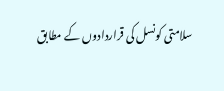سلامتی کونسل کی قراردادوں کے مطابق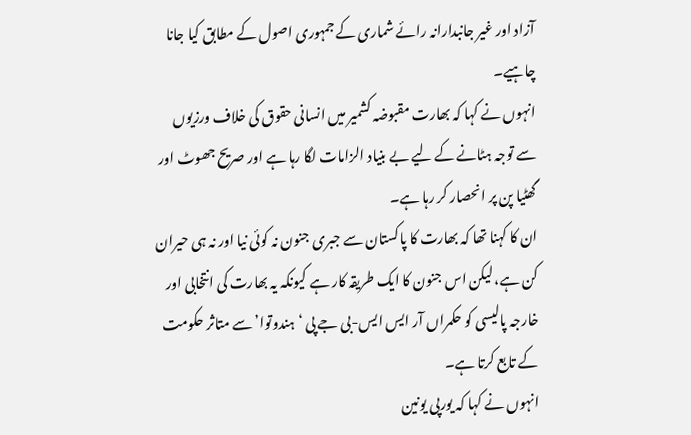آزاد اور غیر جانبدارانہ رائے شماری کے جمہوری اصول کے مطابق کیا جانا چاہیے۔
انہوں نے کہا کہ بھارت مقبوضہ کشمیر میں انسانی حقوق کی خلاف ورزیوں سے توجہ ہٹانے کے لیے بے بنیاد الزامات لگا رہا ہے اور صریح جھوٹ اور گھٹیا پن پر انحصار کر رہا ہے۔
ان کا کہنا تھا کہ بھارت کا پاکستان سے جبری جنون نہ کوئی نیا اور نہ ہی حیران کن ہے، لیکن اس جنون کا ایک طریقہ کار ہے کیونکہ یہ بھارت کی انتخابی اور خارجہ پالیسی کو حکمراں آر ایس ایس-بی جے پی ‘ہندوتوا’ سے متاثر حکومت کے تابع کرتا ہے۔
انہوں نے کہا کہ یورپی یونین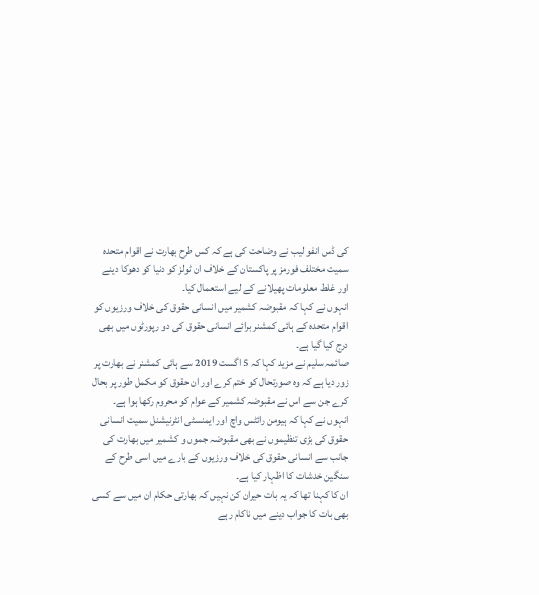کی ڈس انفو لیب نے وضاحت کی ہے کہ کس طرح بھارت نے اقوام متحدہ سمیت مختلف فورمز پر پاکستان کے خلاف ان ٹولز کو دنیا کو دھوکا دینے اور غلط معلومات پھیلانے کے لیے استعمال کیا۔
انہوں نے کہا کہ مقبوضہ کشمیر میں انسانی حقوق کی خلاف ورزیوں کو اقوام متحدہ کے ہائی کمشنر برائے انسانی حقوق کی دو رپورٹوں میں بھی درج کیا گیا ہے۔
صائمہ سلیم نے مزید کہا کہ 5 اگست 2019 سے ہائی کمشنر نے بھارت پر زور دیا ہے کہ وہ صورتحال کو ختم کرے اور ان حقوق کو مکمل طور پر بحال کرے جن سے اس نے مقبوضہ کشمیر کے عوام کو محروم رکھا ہوا ہے۔
انہوں نے کہا کہ ہیومن رائٹس واچ اور ایمنسٹی انٹرنیشنل سمیت انسانی حقوق کی بڑی تنظیموں نے بھی مقبوضہ جموں و کشمیر میں بھارت کی جانب سے انسانی حقوق کی خلاف ورزیوں کے بارے میں اسی طرح کے سنگین خدشات کا اظہار کیا ہے۔
ان کا کہنا تھا کہ یہ بات حیران کن نہیں کہ بھارتی حکام ان میں سے کسی بھی بات کا جواب دینے میں ناکام رہے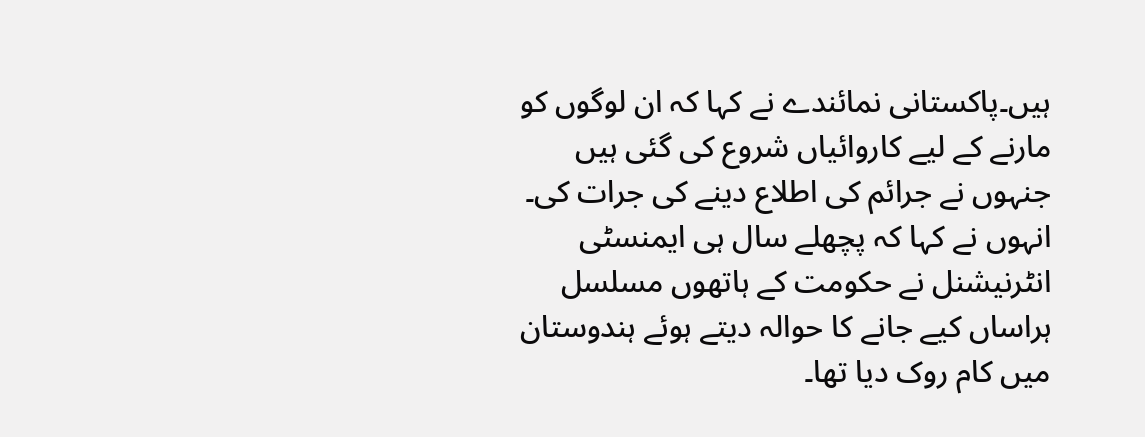ہیں۔پاکستانی نمائندے نے کہا کہ ان لوگوں کو مارنے کے لیے کاروائیاں شروع کی گئی ہیں جنہوں نے جرائم کی اطلاع دینے کی جرات کی۔
انہوں نے کہا کہ پچھلے سال ہی ایمنسٹی انٹرنیشنل نے حکومت کے ہاتھوں مسلسل ہراساں کیے جانے کا حوالہ دیتے ہوئے ہندوستان میں کام روک دیا تھا۔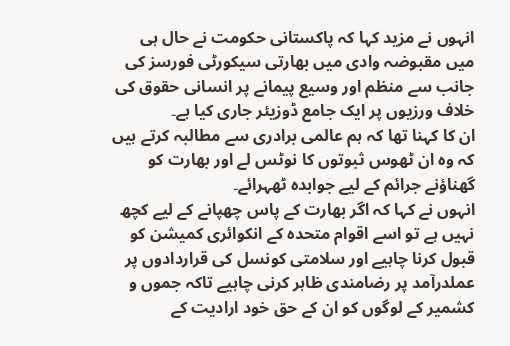انہوں نے مزید کہا کہ پاکستانی حکومت نے حال ہی میں مقبوضہ وادی میں بھارتی سیکورٹی فورسز کی جانب سے منظم اور وسیع پیمانے پر انسانی حقوق کی خلاف ورزیوں پر ایک جامع ڈوزیئر جاری کیا ہے۔
ان کا کہنا تھا کہ ہم عالمی برادری سے مطالبہ کرتے ہیں کہ وہ ان ٹھوس ثبوتوں کا نوٹس لے اور بھارت کو گھناؤنے جرائم کے لیے جوابدہ ٹھہرائے۔
انہوں نے کہا کہ اگر بھارت کے پاس چھپانے کے لیے کچھ نہیں ہے تو اسے اقوام متحدہ کے انکوائری کمیشن کو قبول کرنا چاہیے اور سلامتی کونسل کی قراردادوں پر عملدرآمد پر رضامندی ظاہر کرنی چاہیے تاکہ جموں و کشمیر کے لوگوں کو ان کے حق خود ارادیت کے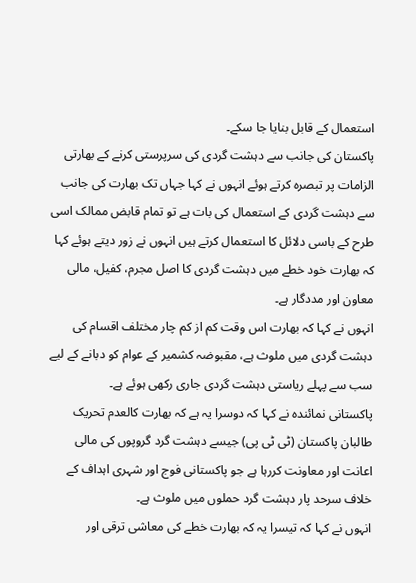استعمال کے قابل بنایا جا سکے۔
پاکستان کی جانب سے دہشت گردی کی سرپرستی کرنے کے بھارتی الزامات پر تبصرہ کرتے ہوئے انہوں نے کہا جہاں تک بھارت کی جانب سے دہشت گردی کے استعمال کی بات ہے تو تمام قابض ممالک اسی طرح کے باسی دلائل کا استعمال کرتے ہیں انہوں نے زور دیتے ہوئے کہا کہ بھارت خود خطے میں دہشت گردی کا اصل مجرم، کفیل، مالی معاون اور مددگار ہے۔
انہوں نے کہا کہ بھارت اس وقت کم از کم چار مختلف اقسام کی دہشت گردی میں ملوث ہے، مقبوضہ کشمیر کے عوام کو دبانے کے لیے سب سے پہلے ریاستی دہشت گردی جاری رکھی ہوئے ہے۔
پاکستانی نمائندہ نے کہا کہ دوسرا یہ ہے کہ بھارت کالعدم تحریک طالبان پاکستان (ٹی ٹی پی) جیسے دہشت گرد گروپوں کی مالی اعانت اور معاونت کررہا ہے جو پاکستانی فوج اور شہری اہداف کے خلاف سرحد پار دہشت گرد حملوں میں ملوث ہے۔
انہوں نے کہا کہ تیسرا یہ کہ بھارت خطے کی معاشی ترقی اور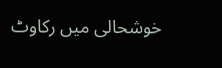خوشحالی میں رکاوٹ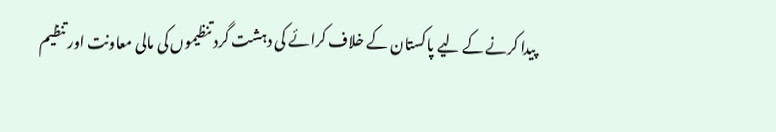پیدا کرنے کے لیے پاکستان کے خلاف کرائے کی دہشت گرد تنظیموں کی مالی معاونت اور تنظیم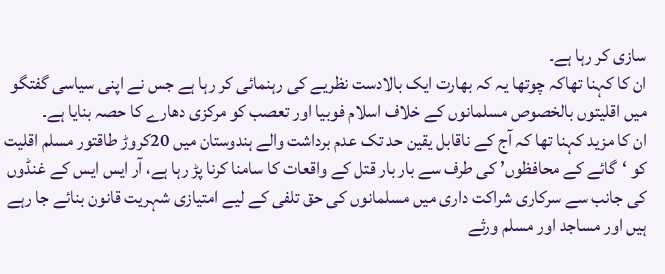سازی کر رہا ہے۔
ان کا کہنا تھاکہ چوتھا یہ کہ بھارت ایک بالادست نظریے کی رہنمائی کر رہا ہے جس نے اپنی سیاسی گفتگو میں اقلیتوں بالخصوص مسلمانوں کے خلاف اسلام فوبیا اور تعصب کو مرکزی دھارے کا حصہ بنایا ہے۔
ان کا مزید کہنا تھا کہ آج کے ناقابل یقین حد تک عدم برداشت والے ہندوستان میں 20کروڑ طاقتور مسلم اقلیت کو ‘گائے کے محافظوں’ کی طرف سے بار بار قتل کے واقعات کا سامنا کرنا پڑ رہا ہے، آر ایس ایس کے غنڈوں کی جانب سے سرکاری شراکت داری میں مسلمانوں کی حق تلفی کے لیے امتیازی شہریت قانون بنائے جا رہے ہیں اور مساجد اور مسلم ورثے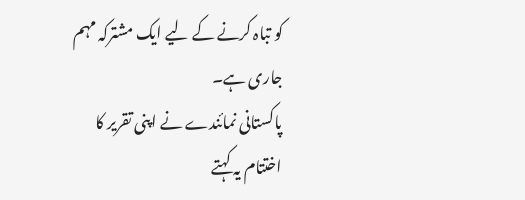کو تباہ کرنے کے لیے ایک مشترکہ مہم جاری ہے۔
پاکستانی نمائندے نے اپنی تقریر کا اختتام یہ کہتے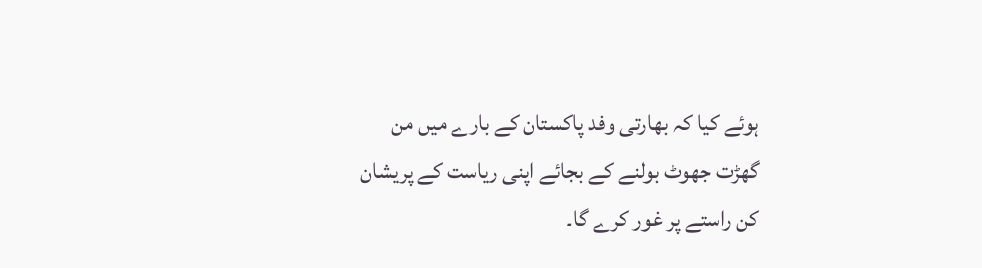ہوئے کیا کہ بھارتی وفد پاکستان کے بارے میں من گھڑت جھوٹ بولنے کے بجائے اپنی ریاست کے پریشان کن راستے پر غور کرے گا۔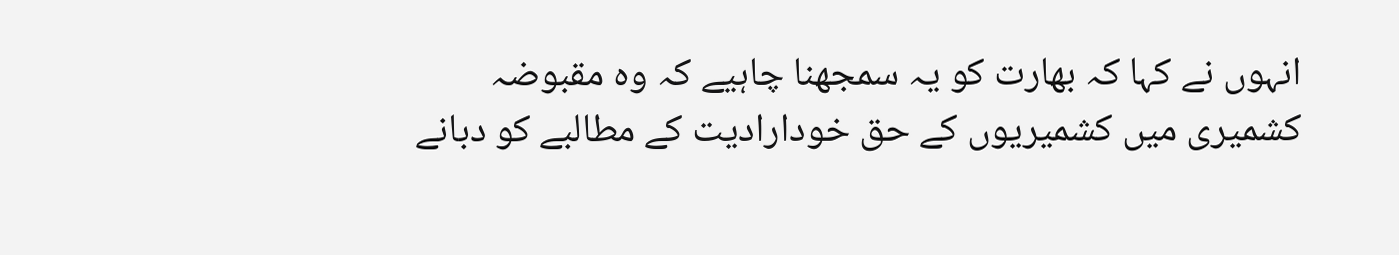انہوں نے کہا کہ بھارت کو یہ سمجھنا چاہیے کہ وہ مقبوضہ کشمیری میں کشمیریوں کے حق خودارادیت کے مطالبے کو دبانے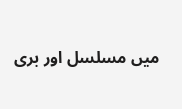میں مسلسل اور بری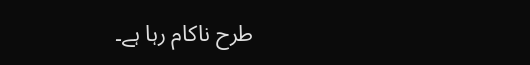طرح ناکام رہا ہے۔